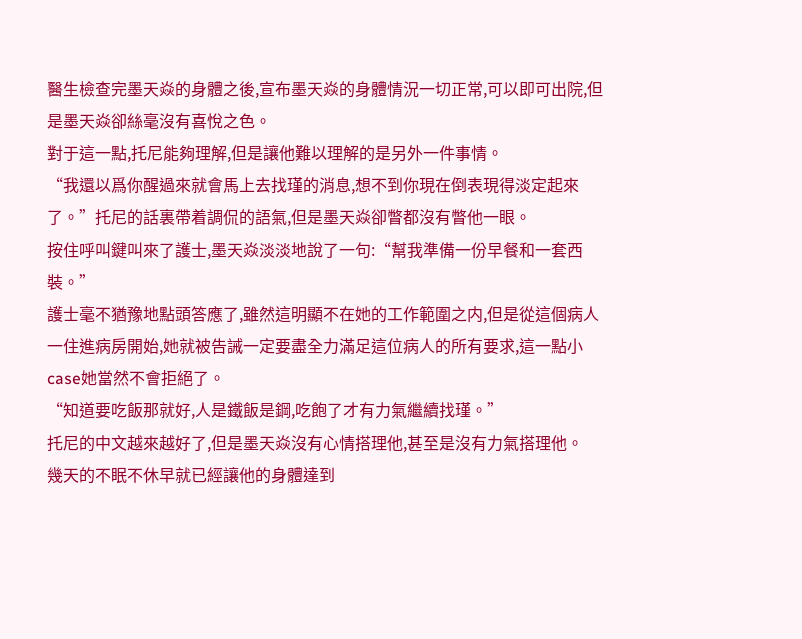醫生檢查完墨天焱的身體之後,宣布墨天焱的身體情況一切正常,可以即可出院,但是墨天焱卻絲毫沒有喜悅之色。
對于這一點,托尼能夠理解,但是讓他難以理解的是另外一件事情。
“我還以爲你醒過來就會馬上去找瑾的消息,想不到你現在倒表現得淡定起來了。”托尼的話裏帶着調侃的語氣,但是墨天焱卻瞥都沒有瞥他一眼。
按住呼叫鍵叫來了護士,墨天焱淡淡地說了一句:“幫我準備一份早餐和一套西裝。”
護士毫不猶豫地點頭答應了,雖然這明顯不在她的工作範圍之内,但是從這個病人一住進病房開始,她就被告誡一定要盡全力滿足這位病人的所有要求,這一點小case她當然不會拒絕了。
“知道要吃飯那就好,人是鐵飯是鋼,吃飽了才有力氣繼續找瑾。”
托尼的中文越來越好了,但是墨天焱沒有心情搭理他,甚至是沒有力氣搭理他。
幾天的不眠不休早就已經讓他的身體達到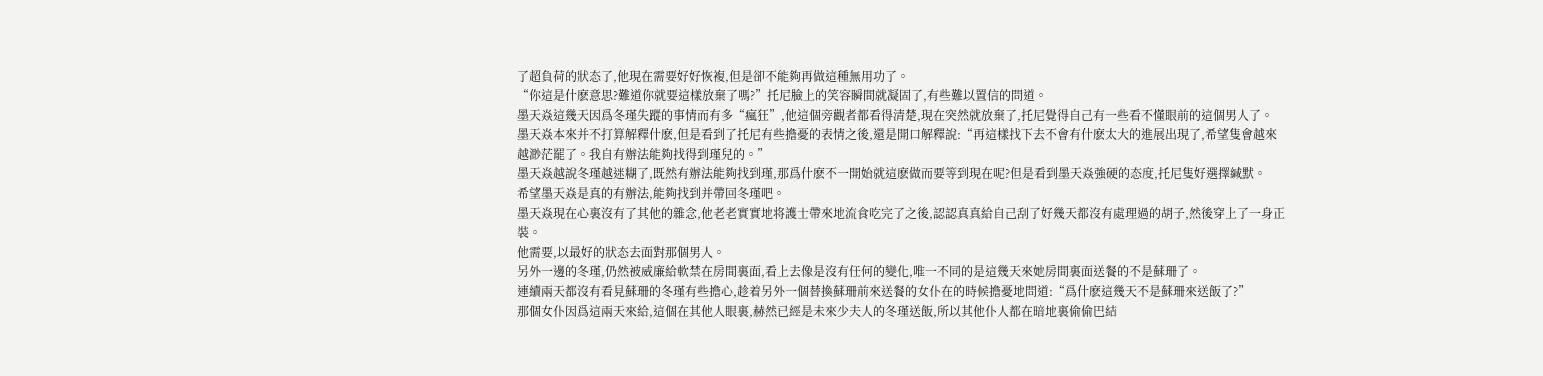了超負荷的狀态了,他現在需要好好恢複,但是卻不能夠再做這種無用功了。
“你這是什麽意思?難道你就要這樣放棄了嗎?”托尼臉上的笑容瞬間就凝固了,有些難以置信的問道。
墨天焱這幾天因爲冬瑾失蹤的事情而有多“瘋狂”,他這個旁觀者都看得清楚,現在突然就放棄了,托尼覺得自己有一些看不懂眼前的這個男人了。
墨天焱本來并不打算解釋什麽,但是看到了托尼有些擔憂的表情之後,還是開口解釋說:“再這樣找下去不會有什麽太大的進展出現了,希望隻會越來越渺茫罷了。我自有辦法能夠找得到瑾兒的。”
墨天焱越說冬瑾越迷糊了,既然有辦法能夠找到瑾,那爲什麽不一開始就這麽做而要等到現在呢?但是看到墨天焱強硬的态度,托尼隻好選擇緘默。
希望墨天焱是真的有辦法,能夠找到并帶回冬瑾吧。
墨天焱現在心裏沒有了其他的雜念,他老老實實地将護士帶來地流食吃完了之後,認認真真給自己刮了好幾天都沒有處理過的胡子,然後穿上了一身正裝。
他需要,以最好的狀态去面對那個男人。
另外一邊的冬瑾,仍然被威廉給軟禁在房間裏面,看上去像是沒有任何的變化,唯一不同的是這幾天來她房間裏面送餐的不是蘇珊了。
連續兩天都沒有看見蘇珊的冬瑾有些擔心,趁着另外一個替換蘇珊前來送餐的女仆在的時候擔憂地問道:“爲什麽這幾天不是蘇珊來送飯了?”
那個女仆因爲這兩天來給,這個在其他人眼裏,赫然已經是未來少夫人的冬瑾送飯,所以其他仆人都在暗地裏偷偷巴結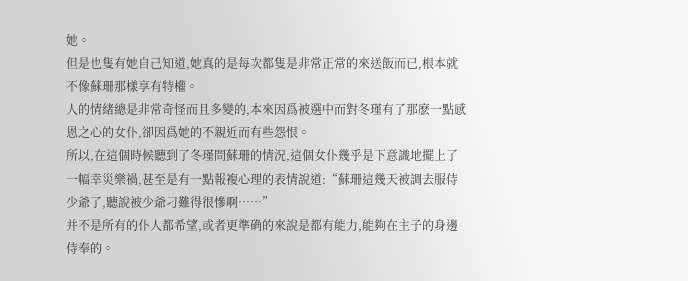她。
但是也隻有她自己知道,她真的是每次都隻是非常正常的來送飯而已,根本就不像蘇珊那樣享有特權。
人的情緒總是非常奇怪而且多變的,本來因爲被選中而對冬瑾有了那麽一點感恩之心的女仆,卻因爲她的不親近而有些怨恨。
所以,在這個時候聽到了冬瑾問蘇珊的情況,這個女仆幾乎是下意識地擺上了一幅幸災樂禍,甚至是有一點報複心理的表情說道:“蘇珊這幾天被調去服侍少爺了,聽說被少爺刁難得很慘啊……”
并不是所有的仆人都希望,或者更準确的來說是都有能力,能夠在主子的身邊侍奉的。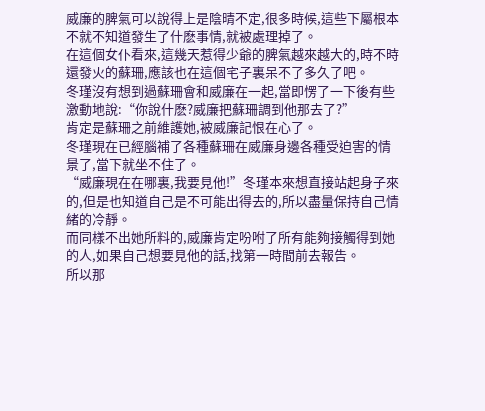威廉的脾氣可以說得上是陰晴不定,很多時候,這些下屬根本不就不知道發生了什麽事情,就被處理掉了。
在這個女仆看來,這幾天惹得少爺的脾氣越來越大的,時不時還發火的蘇珊,應該也在這個宅子裏呆不了多久了吧。
冬瑾沒有想到過蘇珊會和威廉在一起,當即愣了一下後有些激動地說:“你說什麽?威廉把蘇珊調到他那去了?”
肯定是蘇珊之前維護她,被威廉記恨在心了。
冬瑾現在已經腦補了各種蘇珊在威廉身邊各種受迫害的情景了,當下就坐不住了。
“威廉現在在哪裏,我要見他!”冬瑾本來想直接站起身子來的,但是也知道自己是不可能出得去的,所以盡量保持自己情緒的冷靜。
而同樣不出她所料的,威廉肯定吩咐了所有能夠接觸得到她的人,如果自己想要見他的話,找第一時間前去報告。
所以那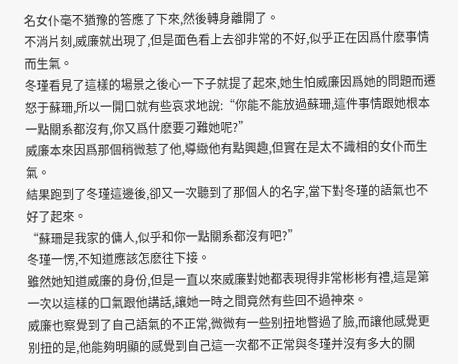名女仆毫不猶豫的答應了下來,然後轉身離開了。
不消片刻,威廉就出現了,但是面色看上去卻非常的不好,似乎正在因爲什麽事情而生氣。
冬瑾看見了這樣的場景之後心一下子就提了起來,她生怕威廉因爲她的問題而遷怒于蘇珊,所以一開口就有些哀求地說:“你能不能放過蘇珊,這件事情跟她根本一點關系都沒有,你又爲什麽要刁難她呢?”
威廉本來因爲那個稍微惹了他,導緻他有點興趣,但實在是太不識相的女仆而生氣。
結果跑到了冬瑾這邊後,卻又一次聽到了那個人的名字,當下對冬瑾的語氣也不好了起來。
“蘇珊是我家的傭人,似乎和你一點關系都沒有吧?”
冬瑾一愣,不知道應該怎麽往下接。
雖然她知道威廉的身份,但是一直以來威廉對她都表現得非常彬彬有禮,這是第一次以這樣的口氣跟他講話,讓她一時之間竟然有些回不過神來。
威廉也察覺到了自己語氣的不正常,微微有一些别扭地瞥過了臉,而讓他感覺更别扭的是,他能夠明顯的感覺到自己這一次都不正常與冬瑾并沒有多大的關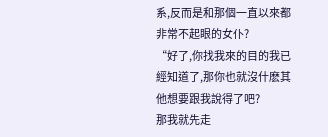系,反而是和那個一直以來都非常不起眼的女仆?
“好了,你找我來的目的我已經知道了,那你也就沒什麽其他想要跟我說得了吧?
那我就先走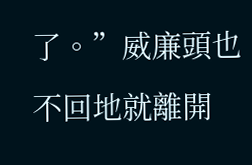了。”威廉頭也不回地就離開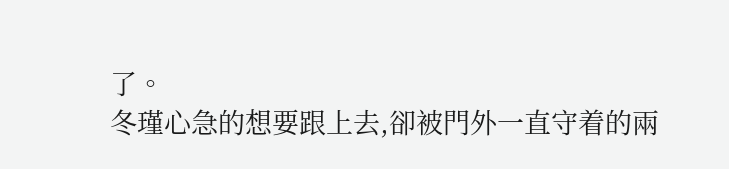了。
冬瑾心急的想要跟上去,卻被門外一直守着的兩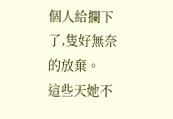個人給攔下了,隻好無奈的放棄。
這些天她不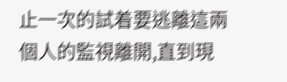止一次的試着要逃離這兩個人的監視離開,直到現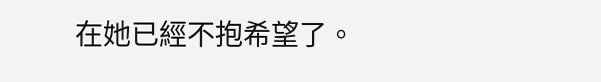在她已經不抱希望了。